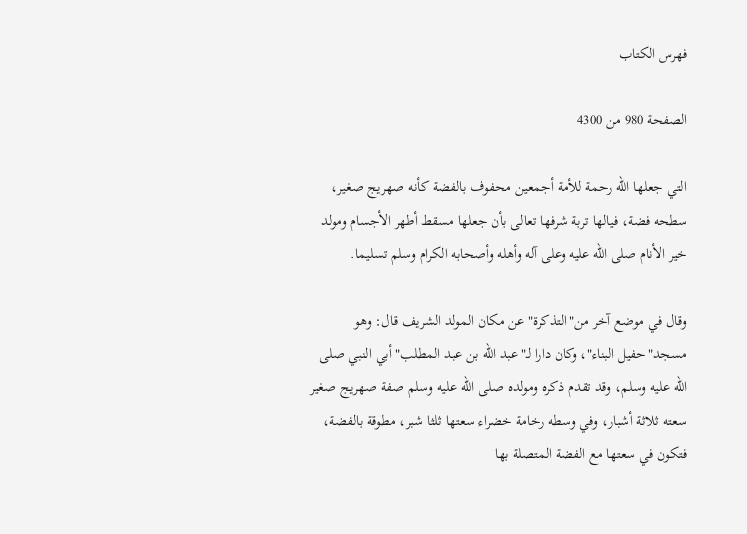فهرس الكتاب

الصفحة 980 من 4300

التي جعلها الله رحمة للأمة أجمعين محفوف بالفضة كأنه صهريج صغير، سطحه فضة، فيالها تربة شرفها تعالى بأن جعلها مسقط أطهر الأجسام ومولد خير الأنام صلى الله عليه وعلى آله وأهله وأصحابه الكرام وسلم تسليما.

وقال في موضع آخر من"التذكرة"عن مكان المولد الشريف قال: وهو مسجد"حفيل البناء"، وكان دارا لـ"عبد الله بن عبد المطلب"أبي النبي صلى الله عليه وسلم، وقد تقدم ذكره ومولده صلى الله عليه وسلم صفة صهريج صغير سعته ثلاثة أشبار، وفي وسطه رخامة خضراء سعتها ثلثا شبر، مطوقة بالفضة، فتكون في سعتها مع الفضة المتصلة بها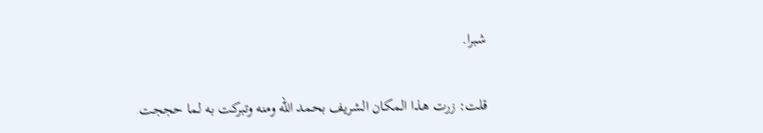شبرا.

قلت: زرت هذا المكان الشريف بحمد الله ومنه وتبركت به لما حججت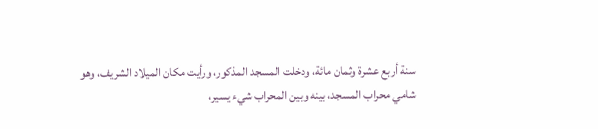سنة أربع عشرة وثمان مائة، ودخلت المسجد المذكور، ورأيت مكان الميلاد الشريف، وهو شامي محراب المسجد، بينه وبين المحراب شيء يسير،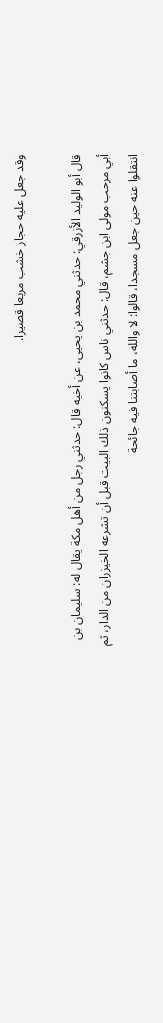وقد جعل عليه حجار خشب مربعا قصيرا.

قال أبو الوليد الأزرقي: حدثني محمد بن يحيى، عن أخيه قال: حدثني رجل من أهل مكة يقال له: سليمان بن أبي مرحب مولى ابن جشم، قال: حدثني ناس كانوا يسكنون ذلك البيت قبل أن تشرعه الخيزران من الدار، ثم انتقلوا عنه حين جعل مسجدا، قالوا: لا والله، ما أصابتنا فيه جائحة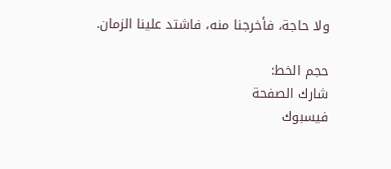ولا حاجة، فأخرجنا منه، فاشتد علينا الزمان.

حجم الخط:
شارك الصفحة
فيسبوك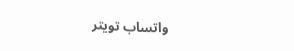واتساب تويتر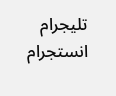تليجرام انستجرام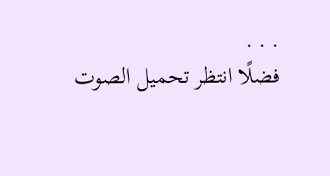. . .
فضلًا انتظر تحميل الصوت